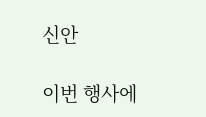신안

이번 행사에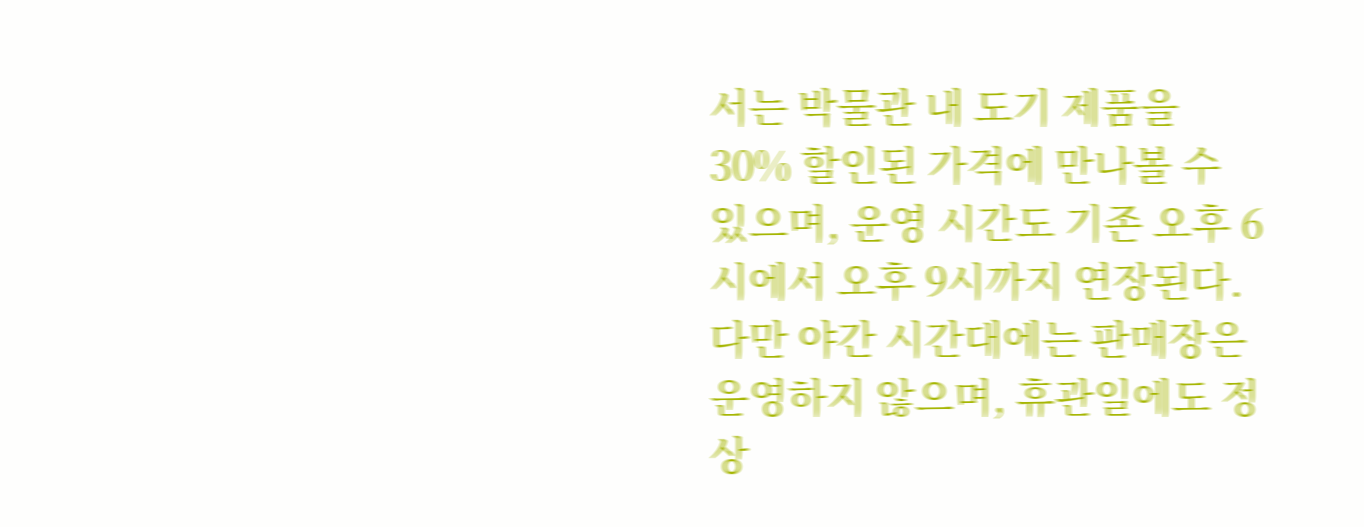서는 박물관 내 도기 제품을 30% 할인된 가격에 만나볼 수 있으며, 운영 시간도 기존 오후 6시에서 오후 9시까지 연장된다. 다만 야간 시간대에는 판매장은 운영하지 않으며, 휴관일에도 정상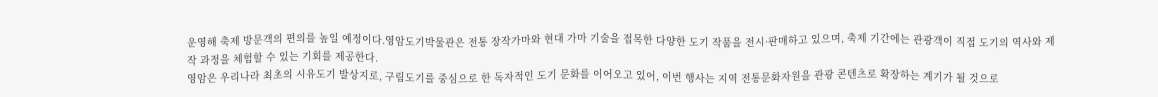운영해 축제 방문객의 편의를 높일 예정이다.영암도기박물관은 전통 장작가마와 현대 가마 기술을 접목한 다양한 도기 작품을 전시·판매하고 있으며, 축제 기간에는 관광객이 직접 도기의 역사와 제작 과정을 체험할 수 있는 기회를 제공한다.
영암은 우리나라 최초의 시유도기 발상지로, 구림도기를 중심으로 한 독자적인 도기 문화를 이어오고 있어, 이번 행사는 지역 전통문화자원을 관광 콘텐츠로 확장하는 계기가 될 것으로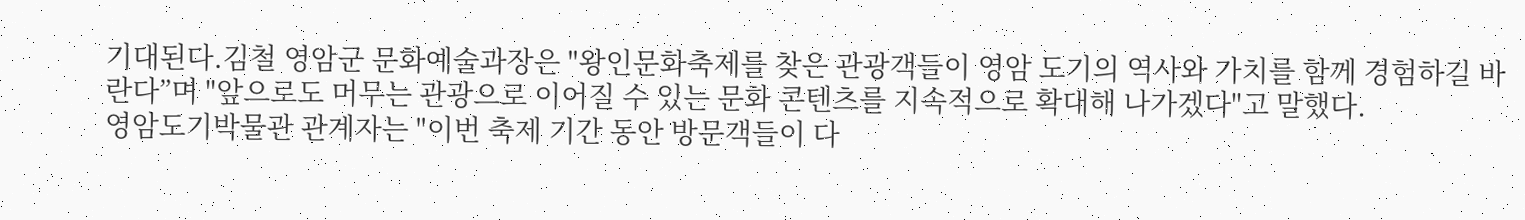기대된다.김철 영암군 문화예술과장은 "왕인문화축제를 찾은 관광객들이 영암 도기의 역사와 가치를 함께 경험하길 바란다”며 "앞으로도 머무는 관광으로 이어질 수 있는 문화 콘텐츠를 지속적으로 확대해 나가겠다"고 말했다.
영암도기박물관 관계자는 "이번 축제 기간 동안 방문객들이 다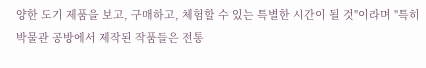양한 도기 제품을 보고, 구매하고, 체험할 수 있는 특별한 시간이 될 것"이라며 "특히 박물관 공방에서 제작된 작품들은 전통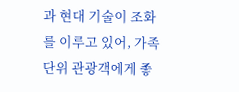과 현대 기술이 조화를 이루고 있어, 가족 단위 관광객에게 좋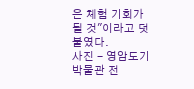은 체험 기회가 될 것"이라고 덧붙였다.
사진 - 영암도기박물관 전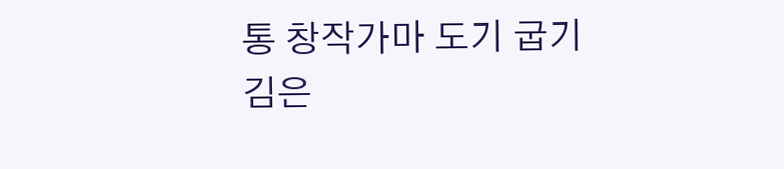통 창작가마 도기 굽기
김은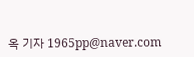옥 기자 1965pp@naver.com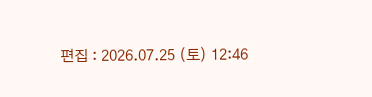편집 : 2026.07.25 (토) 12:46